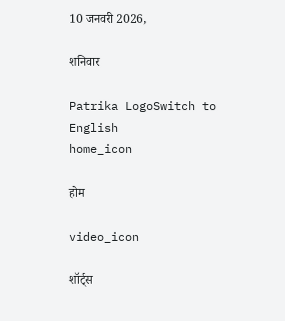10 जनवरी 2026,

शनिवार

Patrika LogoSwitch to English
home_icon

होम

video_icon

शॉर्ट्स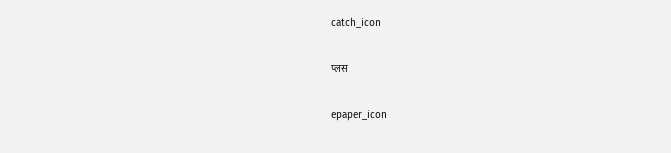catch_icon

प्लस

epaper_icon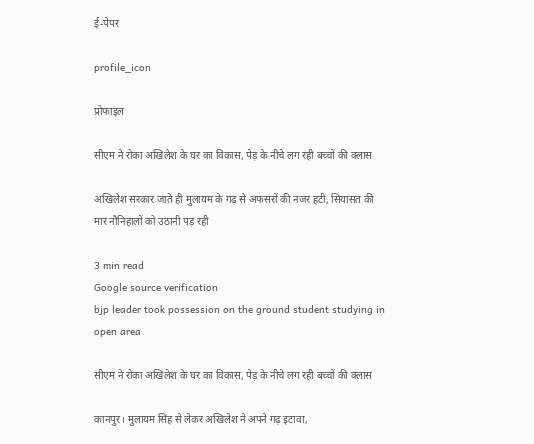ई-पेपर

profile_icon

प्रोफाइल

सीएम ने रोका अखिलेश के घर का विकास, पेड़ के नीचे लग रही बच्चों की क्लास

अखिलेश सरकार जाते ही मुलायम के गढ़ से अफसरों की नजर हटी, सियासत की मार नौनिहालों को उठानी पड़ रही

3 min read
Google source verification
bjp leader took possession on the ground student studying in open area

सीएम ने रोका अखिलेश के घर का विकास, पेड़ के नीचे लग रही बच्चों की क्लास

कानपुर। मुलायम सिंह से लेकर अखिलेश ने अपने गढ़ इटावा,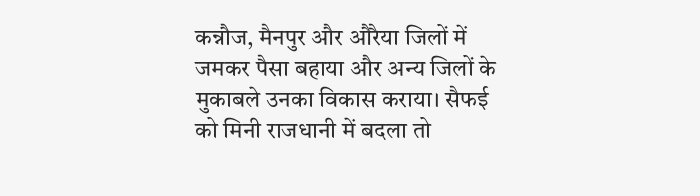कन्नौज, मैनपुर और औरैया जिलों में जमकर पैसा बहाया और अन्य जिलों के मुकाबले उनका विकास कराया। सैफई को मिनी राजधानी में बदला तो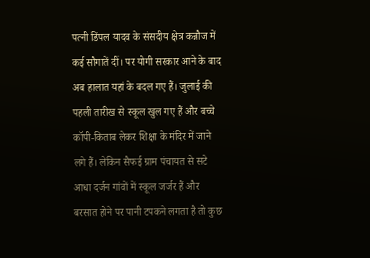पत्नी डिंपल यादव के संसदीय क्षेत्र कन्नौज में कई सौगातें दीं। पर योगी सरकार आने के बाद अब हालात यहां के बदल गए हैं। जुलाई की पहली तारीख से स्कूल खुल गए हैं और बच्चे कॉपी-किताब लेकर शिक्षा के मंदिर में जाने लगे हैं। लेकिन सैफई ग्राम पंचायत से सटे आधा दर्जन गांवों में स्कूल जर्जर हैं और बरसात होने पर पानी टपकने लगता है तो कुछ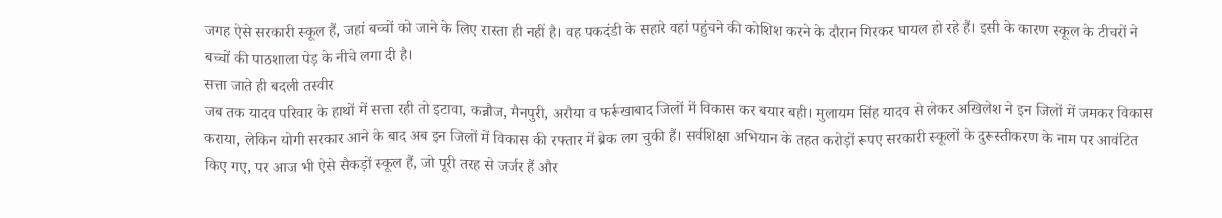जगह ऐसे सरकारी स्कूल हैं, जहां बच्चों को जाने के लिए रास्ता ही नहीं है। वह पकदंडी के सहारे वहां पहुंचने की कोशिश करने के दौरान गिरकर घायल हो रहे हैं। इसी के कारण स्कूल के टीचरों ने बच्चों की पाठशाला पेड़ के नीचे लगा दी है।
सत्ता जाते ही बदली तस्वीर
जब तक यादव परिवार के हाथों में सत्ता रही तो इटावा, कन्नौज, मैनपुरी, अरौया व फर्रूखाबाद जिलों में विकास कर बयार बही। मुलायम सिंह यादव से लेकर अखिलेश ने इन जिलों में जमकर विकास कराया, लेकिन योगी सरकार आने के बाद अब इन जिलों में विकास की रफ्तार में ब्रेक लग चुकी हैं। सर्वशिक्षा अभियान के तहत करोड़ों रूपए सरकारी स्कूलों के दुरूस्तीकरण के नाम पर आवंटित किए गए, पर आज भी ऐसे सैकड़ों स्कूल हैं, जो पूरी तरह से जर्जर हैं और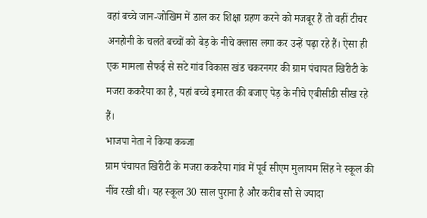वहां बच्चे जान-जोखिम में डाल कर शिक्षा ग्रहण करने को मजबूर हैं तो वहीं टीचर अनहोनी के चलते बच्चों को बेड़ के नीचे क्लास लगा कर उन्हें पढ़ा रहे हैं। ऐसा ही एक मामला सैफई से सटे गांव विकास खंड चकरनगर की ग्राम पंचायत खिरीटी के मजरा ककरैया का है, यहां बच्चे इमारत की बजाए पेड़ के नीचे एबीसीडी सीख रहे हैं।
भाजपा नेता ने किया कब्जा
ग्राम पंचायत खिरीटी के मजरा ककरैया गांव में पूर्व सीएम मुलायम सिंह ने स्कूल की नींव रखी थी। यह स्कूल 30 साल पुराना है और करीब सौ से ज्यादा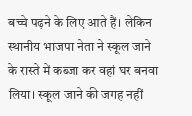बच्चे पढ़ने के लिए आते हैं। लेकिन स्थानीय भाजपा नेता ने स्कूल जाने के रास्ते में कब्जा कर वहां घर बनवा लिया। स्कूल जाने की जगह नहीं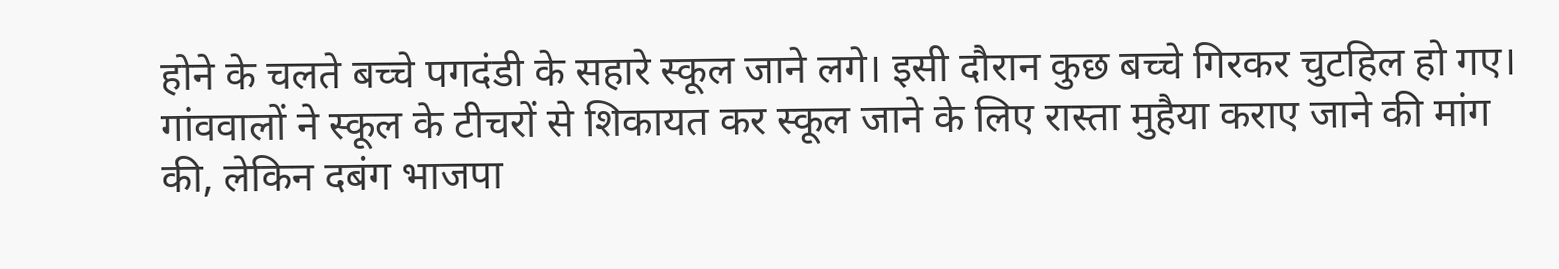होने के चलते बच्चे पगदंडी के सहारे स्कूल जाने लगे। इसी दौरान कुछ बच्चे गिरकर चुटहिल हो गए। गांववालों ने स्कूल के टीचरों से शिकायत कर स्कूल जाने के लिए रास्ता मुहैया कराए जाने की मांग की, लेकिन दबंग भाजपा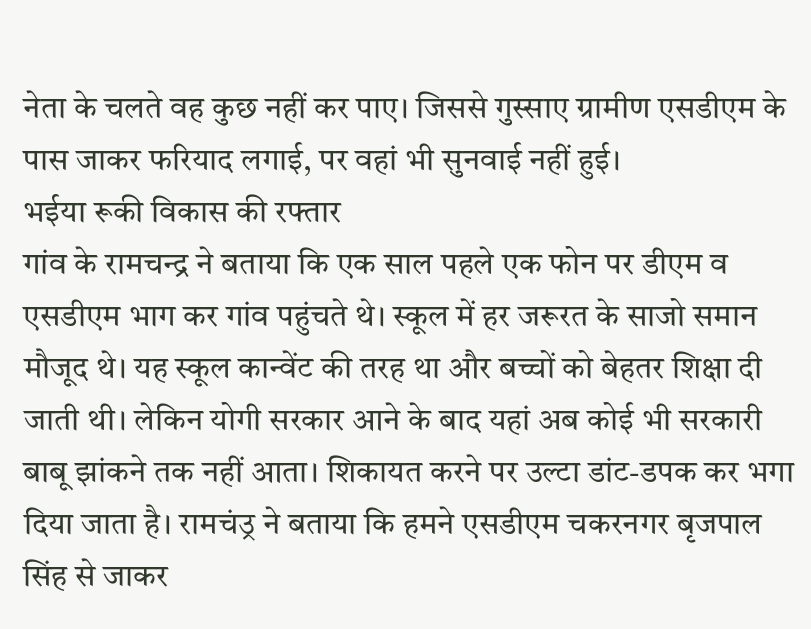नेता के चलते वह कुछ नहीं कर पाए। जिससे गुस्साए ग्रामीण एसडीएम के पास जाकर फरियाद लगाई, पर वहां भी सुनवाई नहीं हुई।
भईया रूकी विकास की रफ्तार
गांव के रामचन्द्र ने बताया कि एक साल पहले एक फोन पर डीएम व एसडीएम भाग कर गांव पहुंचते थे। स्कूल में हर जरूरत के साजो समान मौजूद थे। यह स्कूल कान्वेंट की तरह था और बच्चों को बेहतर शिक्षा दी जाती थी। लेकिन योगी सरकार आने के बाद यहां अब कोई भी सरकारी बाबू झांकने तक नहीं आता। शिकायत करने पर उल्टा डांट-डपक कर भगा दिया जाता है। रामचंउ्र ने बताया कि हमने एसडीएम चकरनगर बृजपाल सिंह से जाकर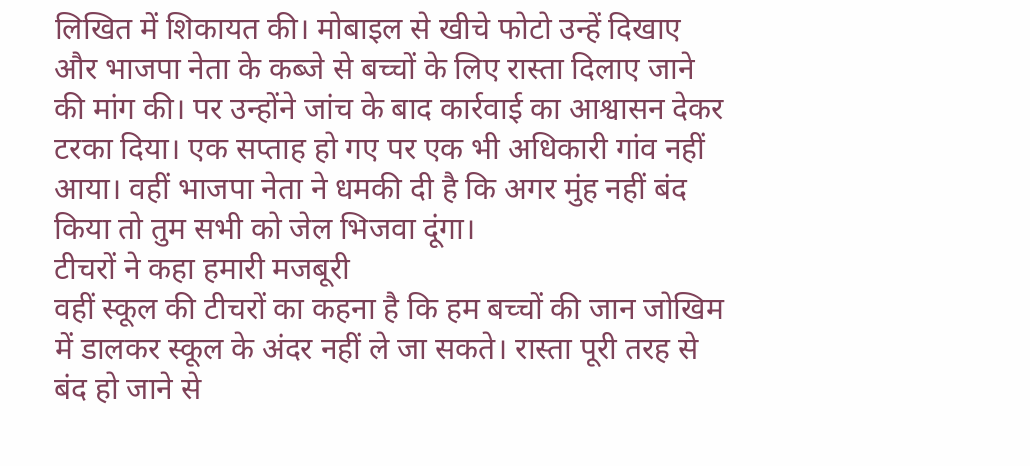लिखित में शिकायत की। मोबाइल से खीचे फोटो उन्हें दिखाए और भाजपा नेता के कब्जे से बच्चों के लिए रास्ता दिलाए जाने की मांग की। पर उन्होंने जांच के बाद कार्रवाई का आश्वासन देकर टरका दिया। एक सप्ताह हो गए पर एक भी अधिकारी गांव नहीं आया। वहीं भाजपा नेता ने धमकी दी है कि अगर मुंह नहीं बंद किया तो तुम सभी को जेल भिजवा दूंगा।
टीचरों ने कहा हमारी मजबूरी
वहीं स्कूल की टीचरों का कहना है कि हम बच्चों की जान जोखिम में डालकर स्कूल के अंदर नहीं ले जा सकते। रास्ता पूरी तरह से बंद हो जाने से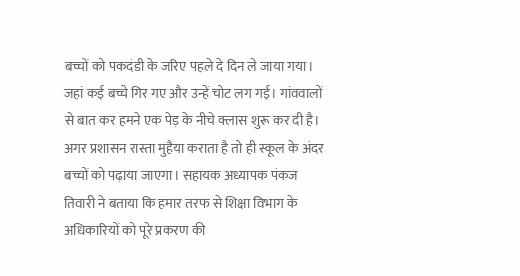बच्चों को पकदंडी के जरिए पहले दे दिन ले जाया गया। जहां कई बच्चे गिर गए और उन्हें चोट लग गई। गांववालों से बात कर हमने एक पेड़ के नीचे क्लास शुरू कर दी है। अगर प्रशासन रास्ता मुहैया कराता है तो ही स्कूल के अंदर बच्चों को पढ़ाया जाएगा। सहायक अध्यापक पंकज तिवारी ने बताया कि हमार तरफ से शिक्षा विभाग के अधिकारियों को पूरे प्रकरण की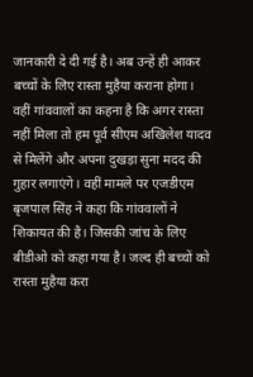जानकारी दे दी गई है। अब उन्हें ही आकर बच्चों के लिए रास्ता मुहैया कराना होगा। वहीं गांववालों का कहना है कि अगर रास्ता नहीं मिला तो हम पूर्व सीएम अखिलेश यादव से मिलेंगे और अपना दुखड़ा सुना मदद की गुहार लगाएंगे। वहीं मामले पर एजडीएम बृजपाल सिंह ने कहा कि गांववालों ने शिकायत की है। जिसकी जांच के लिए बीडीओ को कहा गया है। जल्द ही बच्चों को रास्ता मुहैया करा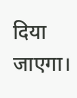दिया जाएगा।